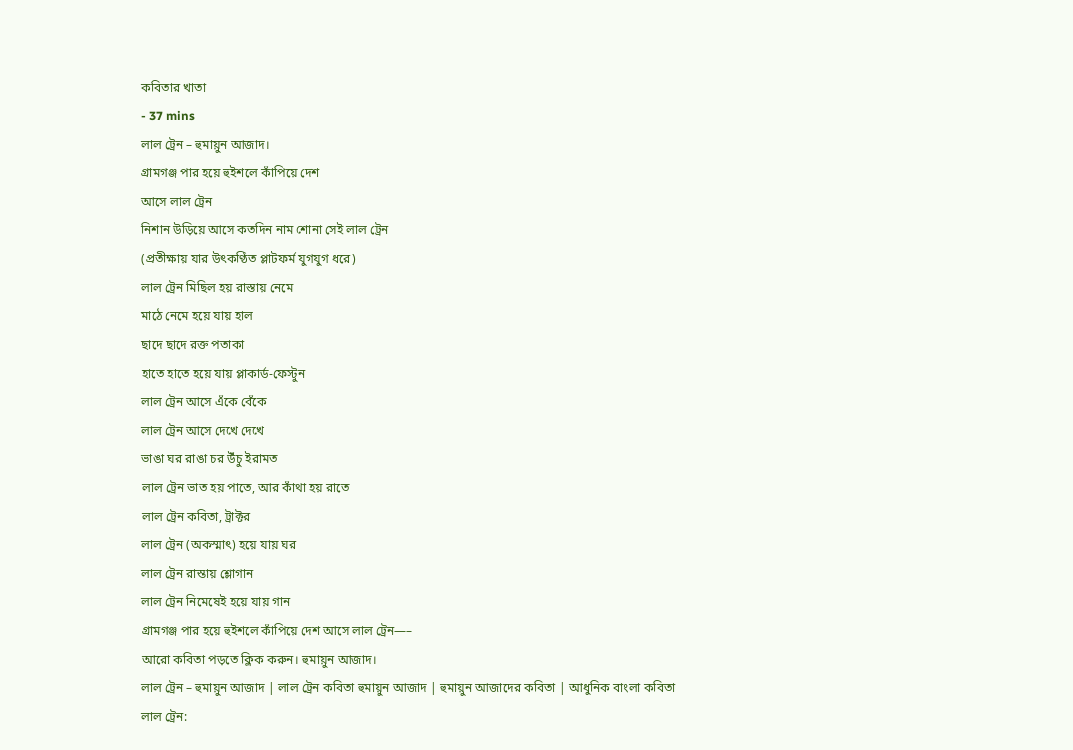কবিতার খাতা
- 37 mins
লাল ট্রেন – হুমায়ুন আজাদ।
গ্রামগঞ্জ পার হয়ে হুইশলে কাঁপিয়ে দেশ
আসে লাল ট্রেন
নিশান উড়িয়ে আসে কতদিন নাম শোনা সেই লাল ট্রেন
(প্রতীক্ষায় যার উৎকণ্ঠিত প্লাটফর্ম যুগযুগ ধরে)
লাল ট্রেন মিছিল হয় রাস্তায় নেমে
মাঠে নেমে হয়ে যায় হাল
ছাদে ছাদে রক্ত পতাকা
হাতে হাতে হয়ে যায় প্লাকার্ড-ফেস্টুন
লাল ট্রেন আসে এঁকে বেঁকে
লাল ট্রেন আসে দেখে দেখে
ভাঙা ঘর রাঙা চর উঁচু ইরামত
লাল ট্রেন ভাত হয় পাতে, আর কাঁথা হয় রাতে
লাল ট্রেন কবিতা, ট্রাক্টর
লাল ট্রেন (অকস্মাৎ) হয়ে যায় ঘর
লাল ট্রেন রাস্তায় শ্লোগান
লাল ট্রেন নিমেষেই হয়ে যায় গান
গ্রামগঞ্জ পার হয়ে হুইশলে কাঁপিয়ে দেশ আসে লাল ট্রেন—–
আরো কবিতা পড়তে ক্লিক করুন। হুমায়ুন আজাদ।
লাল ট্রেন – হুমায়ুন আজাদ | লাল ট্রেন কবিতা হুমায়ুন আজাদ | হুমায়ুন আজাদের কবিতা | আধুনিক বাংলা কবিতা
লাল ট্রেন: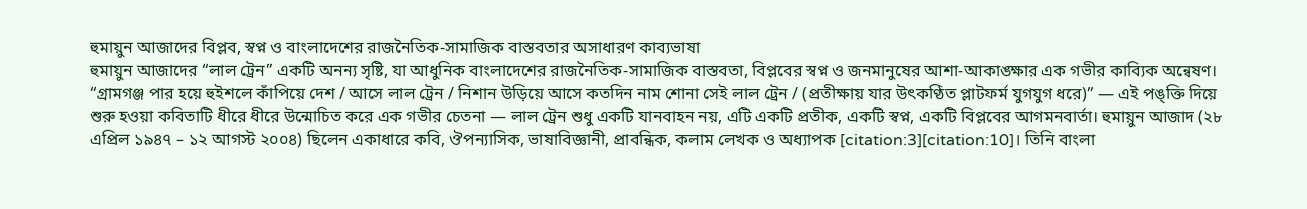হুমায়ুন আজাদের বিপ্লব, স্বপ্ন ও বাংলাদেশের রাজনৈতিক-সামাজিক বাস্তবতার অসাধারণ কাব্যভাষা
হুমায়ুন আজাদের “লাল ট্রেন” একটি অনন্য সৃষ্টি, যা আধুনিক বাংলাদেশের রাজনৈতিক-সামাজিক বাস্তবতা, বিপ্লবের স্বপ্ন ও জনমানুষের আশা-আকাঙ্ক্ষার এক গভীর কাব্যিক অন্বেষণ। “গ্রামগঞ্জ পার হয়ে হুইশলে কাঁপিয়ে দেশ / আসে লাল ট্রেন / নিশান উড়িয়ে আসে কতদিন নাম শোনা সেই লাল ট্রেন / (প্রতীক্ষায় যার উৎকণ্ঠিত প্লাটফর্ম যুগযুগ ধরে)” — এই পঙ্ক্তি দিয়ে শুরু হওয়া কবিতাটি ধীরে ধীরে উন্মোচিত করে এক গভীর চেতনা — লাল ট্রেন শুধু একটি যানবাহন নয়, এটি একটি প্রতীক, একটি স্বপ্ন, একটি বিপ্লবের আগমনবার্তা। হুমায়ুন আজাদ (২৮ এপ্রিল ১৯৪৭ – ১২ আগস্ট ২০০৪) ছিলেন একাধারে কবি, ঔপন্যাসিক, ভাষাবিজ্ঞানী, প্রাবন্ধিক, কলাম লেখক ও অধ্যাপক [citation:3][citation:10]। তিনি বাংলা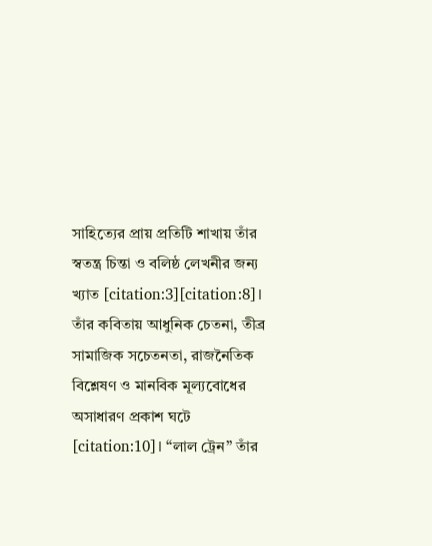সাহিত্যের প্রায় প্রতিটি শাখায় তাঁর স্বতন্ত্র চিন্তা ও বলিষ্ঠ লেখনীর জন্য খ্যাত [citation:3][citation:8]। তাঁর কবিতায় আধুনিক চেতনা, তীব্র সামাজিক সচেতনতা, রাজনৈতিক বিশ্লেষণ ও মানবিক মূল্যবোধের অসাধারণ প্রকাশ ঘটে [citation:10]। “লাল ট্রেন” তাঁর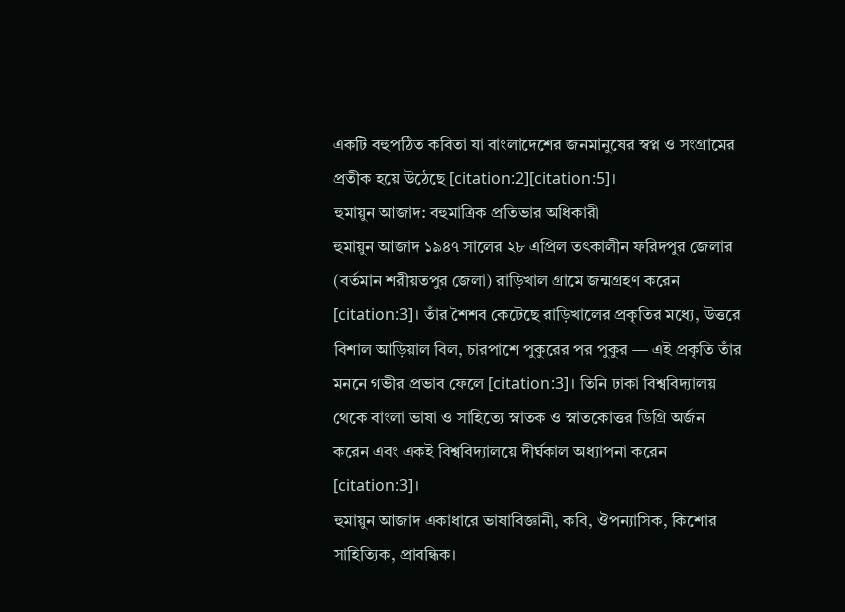একটি বহুপঠিত কবিতা যা বাংলাদেশের জনমানুষের স্বপ্ন ও সংগ্রামের প্রতীক হয়ে উঠেছে [citation:2][citation:5]।
হুমায়ুন আজাদ: বহুমাত্রিক প্রতিভার অধিকারী
হুমায়ুন আজাদ ১৯৪৭ সালের ২৮ এপ্রিল তৎকালীন ফরিদপুর জেলার (বর্তমান শরীয়তপুর জেলা) রাড়িখাল গ্রামে জন্মগ্রহণ করেন [citation:3]। তাঁর শৈশব কেটেছে রাড়িখালের প্রকৃতির মধ্যে, উত্তরে বিশাল আড়িয়াল বিল, চারপাশে পুকুরের পর পুকুর — এই প্রকৃতি তাঁর মননে গভীর প্রভাব ফেলে [citation:3]। তিনি ঢাকা বিশ্ববিদ্যালয় থেকে বাংলা ভাষা ও সাহিত্যে স্নাতক ও স্নাতকোত্তর ডিগ্রি অর্জন করেন এবং একই বিশ্ববিদ্যালয়ে দীর্ঘকাল অধ্যাপনা করেন [citation:3]।
হুমায়ুন আজাদ একাধারে ভাষাবিজ্ঞানী, কবি, ঔপন্যাসিক, কিশোর সাহিত্যিক, প্রাবন্ধিক।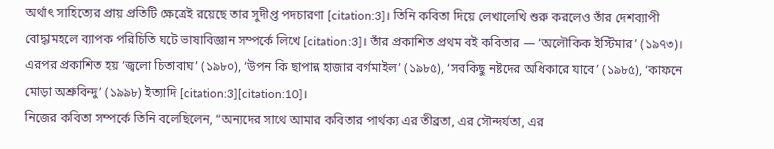অর্থাৎ সাহিত্যের প্রায় প্রতিটি ক্ষেত্রেই রয়েছে তার সুদীপ্ত পদচারণা [citation:3]। তিনি কবিতা দিয়ে লেখালেখি শুরু করলেও তাঁর দেশব্যাপী বোদ্ধামহলে ব্যাপক পরিচিতি ঘটে ভাষাবিজ্ঞান সম্পর্কে লিখে [citation:3]। তাঁর প্রকাশিত প্রথম বই কবিতার — ‘অলৌকিক ইস্টিমার’ (১৯৭৩)। এরপর প্রকাশিত হয় ‘জ্বলো চিতাবাঘ’ (১৯৮০), ‘উপন কি ছাপান্ন হাজার বর্গমাইল’ (১৯৮৫), ‘সবকিছু নষ্টদের অধিকারে যাবে’ (১৯৮৫), ‘কাফনে মোড়া অশ্রুবিন্দু’ (১৯৯৮) ইত্যাদি [citation:3][citation:10]।
নিজের কবিতা সম্পর্কে তিনি বলেছিলেন, “অন্যদের সাথে আমার কবিতার পার্থক্য এর তীব্রতা, এর সৌন্দর্যতা, এর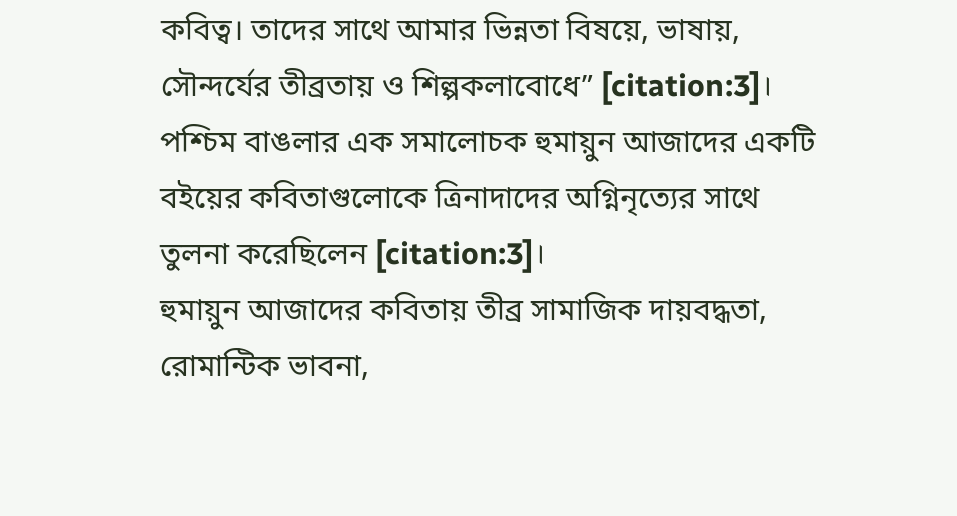কবিত্ব। তাদের সাথে আমার ভিন্নতা বিষয়ে, ভাষায়, সৌন্দর্যের তীব্রতায় ও শিল্পকলাবোধে” [citation:3]। পশ্চিম বাঙলার এক সমালোচক হুমায়ুন আজাদের একটি বইয়ের কবিতাগুলোকে ত্রিনাদাদের অগ্নিনৃত্যের সাথে তুলনা করেছিলেন [citation:3]।
হুমায়ুন আজাদের কবিতায় তীব্র সামাজিক দায়বদ্ধতা, রোমান্টিক ভাবনা,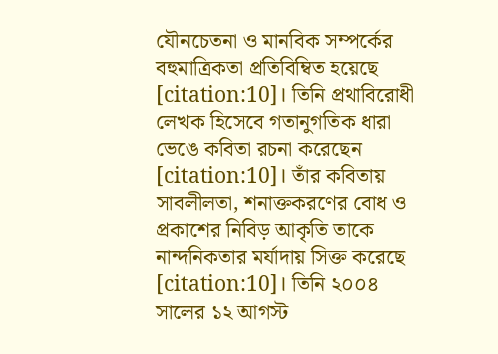যৌনচেতনা ও মানবিক সম্পর্কের বহুমাত্রিকতা প্রতিবিম্বিত হয়েছে [citation:10]। তিনি প্রথাবিরোধী লেখক হিসেবে গতানুগতিক ধারা ভেঙে কবিতা রচনা করেছেন [citation:10]। তাঁর কবিতায় সাবলীলতা, শনাক্তকরণের বোধ ও প্রকাশের নিবিড় আকৃতি তাকে নান্দনিকতার মর্যাদায় সিক্ত করেছে [citation:10]। তিনি ২০০৪ সালের ১২ আগস্ট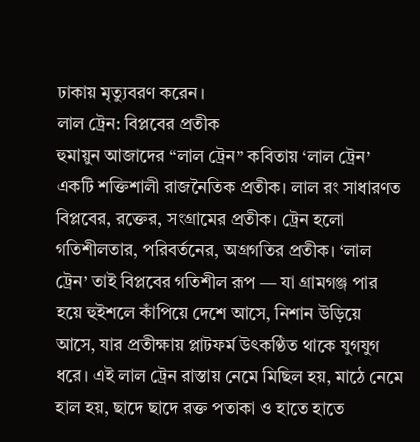ঢাকায় মৃত্যুবরণ করেন।
লাল ট্রেন: বিপ্লবের প্রতীক
হুমায়ুন আজাদের “লাল ট্রেন” কবিতায় ‘লাল ট্রেন’ একটি শক্তিশালী রাজনৈতিক প্রতীক। লাল রং সাধারণত বিপ্লবের, রক্তের, সংগ্রামের প্রতীক। ট্রেন হলো গতিশীলতার, পরিবর্তনের, অগ্রগতির প্রতীক। ‘লাল ট্রেন’ তাই বিপ্লবের গতিশীল রূপ — যা গ্রামগঞ্জ পার হয়ে হুইশলে কাঁপিয়ে দেশে আসে, নিশান উড়িয়ে আসে, যার প্রতীক্ষায় প্লাটফর্ম উৎকণ্ঠিত থাকে যুগযুগ ধরে। এই লাল ট্রেন রাস্তায় নেমে মিছিল হয়, মাঠে নেমে হাল হয়, ছাদে ছাদে রক্ত পতাকা ও হাতে হাতে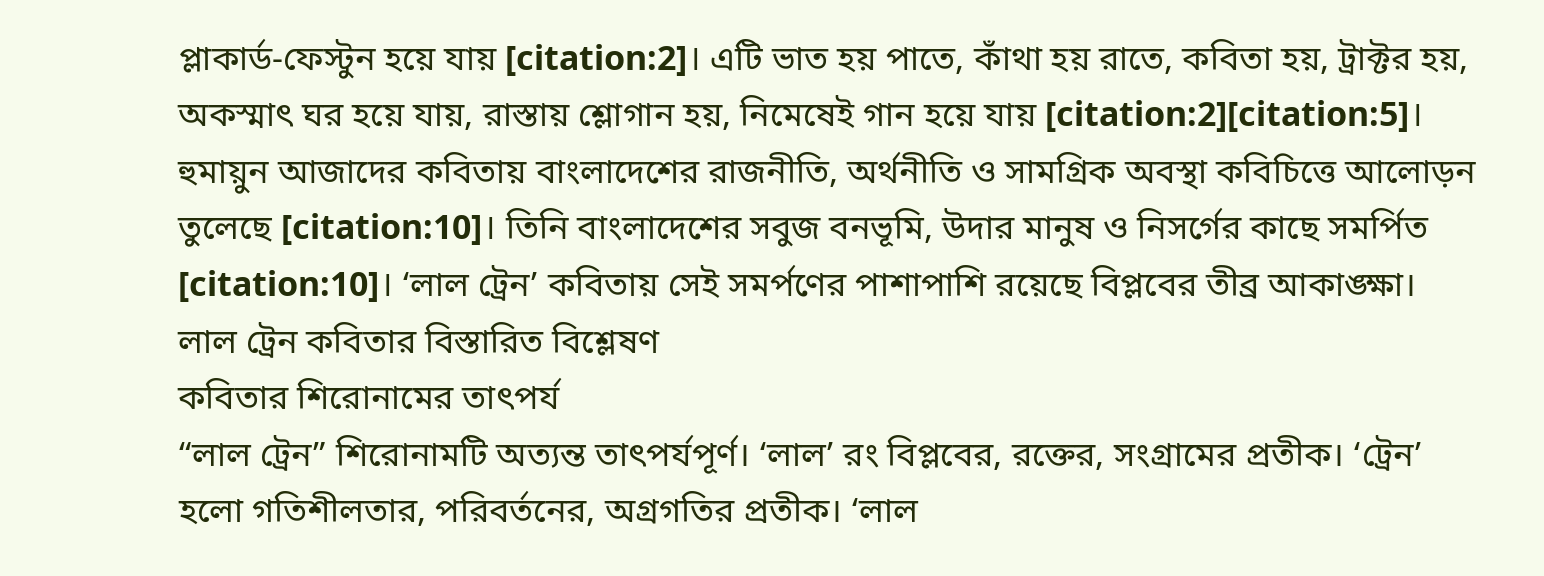প্লাকার্ড-ফেস্টুন হয়ে যায় [citation:2]। এটি ভাত হয় পাতে, কাঁথা হয় রাতে, কবিতা হয়, ট্রাক্টর হয়, অকস্মাৎ ঘর হয়ে যায়, রাস্তায় শ্লোগান হয়, নিমেষেই গান হয়ে যায় [citation:2][citation:5]।
হুমায়ুন আজাদের কবিতায় বাংলাদেশের রাজনীতি, অর্থনীতি ও সামগ্রিক অবস্থা কবিচিত্তে আলোড়ন তুলেছে [citation:10]। তিনি বাংলাদেশের সবুজ বনভূমি, উদার মানুষ ও নিসর্গের কাছে সমর্পিত [citation:10]। ‘লাল ট্রেন’ কবিতায় সেই সমর্পণের পাশাপাশি রয়েছে বিপ্লবের তীব্র আকাঙ্ক্ষা।
লাল ট্রেন কবিতার বিস্তারিত বিশ্লেষণ
কবিতার শিরোনামের তাৎপর্য
“লাল ট্রেন” শিরোনামটি অত্যন্ত তাৎপর্যপূর্ণ। ‘লাল’ রং বিপ্লবের, রক্তের, সংগ্রামের প্রতীক। ‘ট্রেন’ হলো গতিশীলতার, পরিবর্তনের, অগ্রগতির প্রতীক। ‘লাল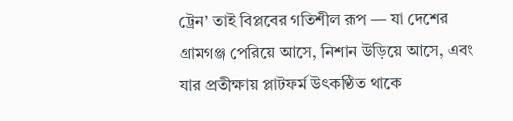ট্রেন’ তাই বিপ্লবের গতিশীল রূপ — যা দেশের গ্রামগঞ্জ পেরিয়ে আসে, নিশান উড়িয়ে আসে, এবং যার প্রতীক্ষায় প্লাটফর্ম উৎকণ্ঠিত থাকে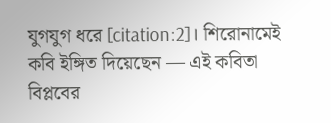যুগযুগ ধরে [citation:2]। শিরোনামেই কবি ইঙ্গিত দিয়েছেন — এই কবিতা বিপ্লবের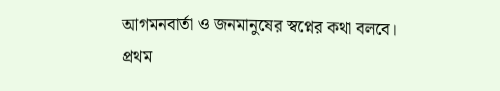আগমনবার্তা ও জনমানুষের স্বপ্নের কথা বলবে।
প্রথম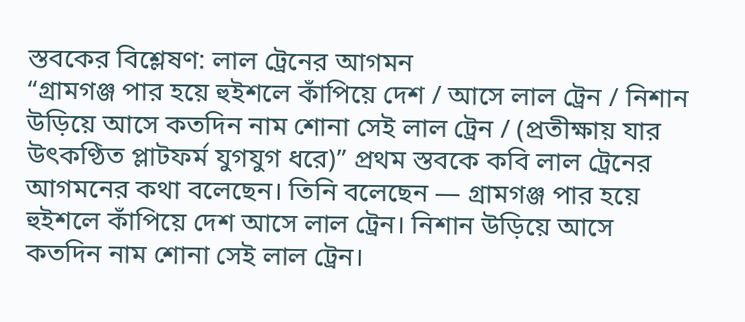স্তবকের বিশ্লেষণ: লাল ট্রেনের আগমন
“গ্রামগঞ্জ পার হয়ে হুইশলে কাঁপিয়ে দেশ / আসে লাল ট্রেন / নিশান উড়িয়ে আসে কতদিন নাম শোনা সেই লাল ট্রেন / (প্রতীক্ষায় যার উৎকণ্ঠিত প্লাটফর্ম যুগযুগ ধরে)” প্রথম স্তবকে কবি লাল ট্রেনের আগমনের কথা বলেছেন। তিনি বলেছেন — গ্রামগঞ্জ পার হয়ে হুইশলে কাঁপিয়ে দেশ আসে লাল ট্রেন। নিশান উড়িয়ে আসে কতদিন নাম শোনা সেই লাল ট্রেন।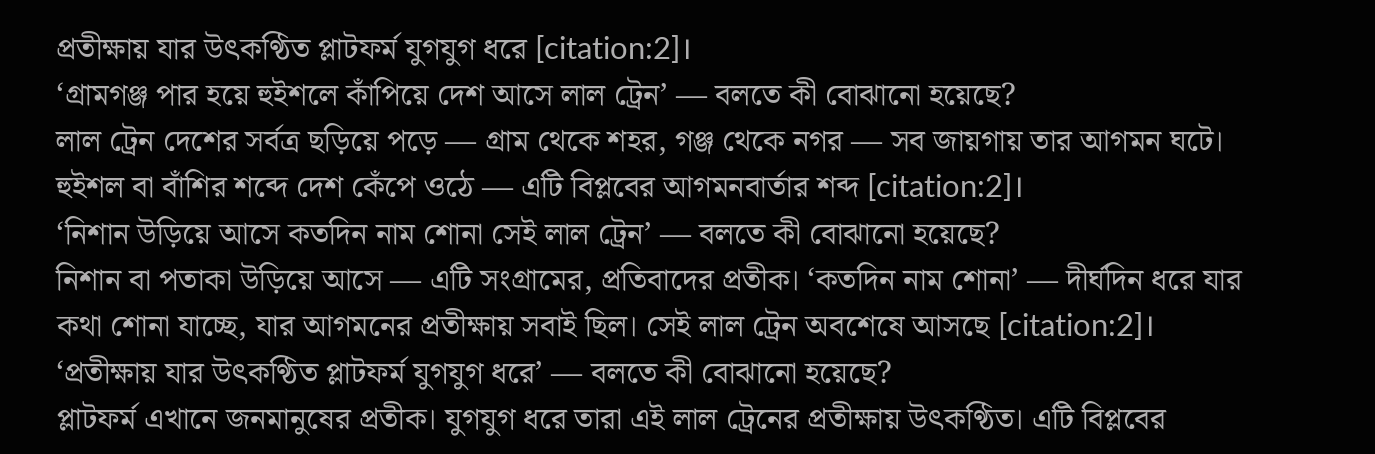প্রতীক্ষায় যার উৎকণ্ঠিত প্লাটফর্ম যুগযুগ ধরে [citation:2]।
‘গ্রামগঞ্জ পার হয়ে হুইশলে কাঁপিয়ে দেশ আসে লাল ট্রেন’ — বলতে কী বোঝানো হয়েছে?
লাল ট্রেন দেশের সর্বত্র ছড়িয়ে পড়ে — গ্রাম থেকে শহর, গঞ্জ থেকে নগর — সব জায়গায় তার আগমন ঘটে। হুইশল বা বাঁশির শব্দে দেশ কেঁপে ওঠে — এটি বিপ্লবের আগমনবার্তার শব্দ [citation:2]।
‘নিশান উড়িয়ে আসে কতদিন নাম শোনা সেই লাল ট্রেন’ — বলতে কী বোঝানো হয়েছে?
নিশান বা পতাকা উড়িয়ে আসে — এটি সংগ্রামের, প্রতিবাদের প্রতীক। ‘কতদিন নাম শোনা’ — দীর্ঘদিন ধরে যার কথা শোনা যাচ্ছে, যার আগমনের প্রতীক্ষায় সবাই ছিল। সেই লাল ট্রেন অবশেষে আসছে [citation:2]।
‘প্রতীক্ষায় যার উৎকণ্ঠিত প্লাটফর্ম যুগযুগ ধরে’ — বলতে কী বোঝানো হয়েছে?
প্লাটফর্ম এখানে জনমানুষের প্রতীক। যুগযুগ ধরে তারা এই লাল ট্রেনের প্রতীক্ষায় উৎকণ্ঠিত। এটি বিপ্লবের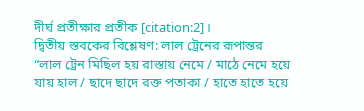দীর্ঘ প্রতীক্ষার প্রতীক [citation:2]।
দ্বিতীয় স্তবকের বিশ্লেষণ: লাল ট্রেনের রূপান্তর
“লাল ট্রেন মিছিল হয় রাস্তায় নেমে / মাঠে নেমে হয়ে যায় হাল / ছাদে ছাদে রক্ত পতাকা / হাতে হাতে হয়ে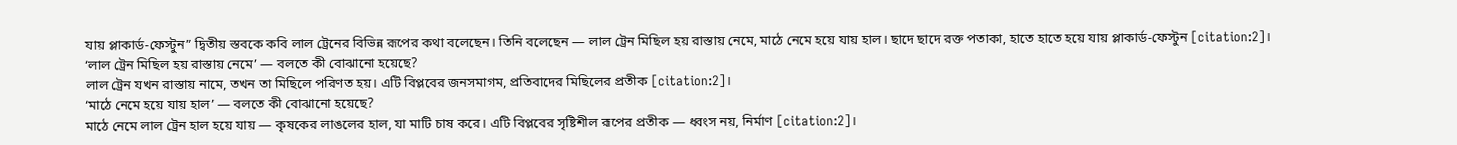যায় প্লাকার্ড-ফেস্টুন” দ্বিতীয় স্তবকে কবি লাল ট্রেনের বিভিন্ন রূপের কথা বলেছেন। তিনি বলেছেন — লাল ট্রেন মিছিল হয় রাস্তায় নেমে, মাঠে নেমে হয়ে যায় হাল। ছাদে ছাদে রক্ত পতাকা, হাতে হাতে হয়ে যায় প্লাকার্ড-ফেস্টুন [citation:2]।
‘লাল ট্রেন মিছিল হয় রাস্তায় নেমে’ — বলতে কী বোঝানো হয়েছে?
লাল ট্রেন যখন রাস্তায় নামে, তখন তা মিছিলে পরিণত হয়। এটি বিপ্লবের জনসমাগম, প্রতিবাদের মিছিলের প্রতীক [citation:2]।
‘মাঠে নেমে হয়ে যায় হাল’ — বলতে কী বোঝানো হয়েছে?
মাঠে নেমে লাল ট্রেন হাল হয়ে যায় — কৃষকের লাঙলের হাল, যা মাটি চাষ করে। এটি বিপ্লবের সৃষ্টিশীল রূপের প্রতীক — ধ্বংস নয়, নির্মাণ [citation:2]।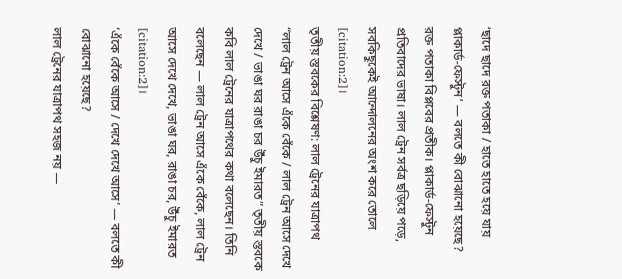‘ছাদে ছাদে রক্ত পতাকা / হাতে হাতে হয়ে যায় প্লাকার্ড-ফেস্টুন’ — বলতে কী বোঝানো হয়েছে?
রক্ত পতাকা বিপ্লবের প্রতীক। প্লাকার্ড-ফেস্টুন প্রতিবাদের ভাষা। লাল ট্রেন সর্বত্র ছড়িয়ে পড়ে, সবকিছুকেই আন্দোলনের অংশ করে তোলে [citation:2]।
তৃতীয় স্তবকের বিশ্লেষণ: লাল ট্রেনের যাত্রাপথ
“লাল ট্রেন আসে এঁকে বেঁকে / লাল ট্রেন আসে দেখে দেখে / ভাঙা ঘর রাঙা চর উঁচু ইমারত” তৃতীয় স্তবকে কবি লাল ট্রেনের যাত্রাপথের কথা বলেছেন। তিনি বলেছেন — লাল ট্রেন আসে এঁকে বেঁকে, লাল ট্রেন আসে দেখে দেখে, ভাঙা ঘর, রাঙা চর, উঁচু ইমারত [citation:2]।
‘এঁকে বেঁকে আসে / দেখে দেখে আসে’ — বলতে কী বোঝানো হয়েছে?
লাল ট্রেনের যাত্রাপথ সহজ নয় —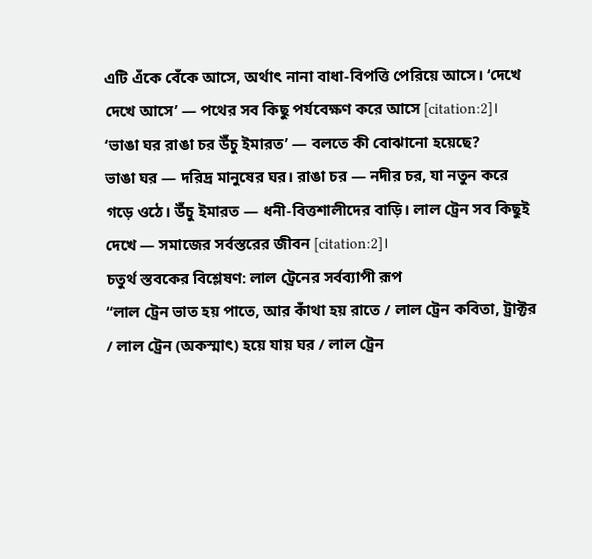এটি এঁকে বেঁকে আসে, অর্থাৎ নানা বাধা-বিপত্তি পেরিয়ে আসে। ‘দেখে দেখে আসে’ — পথের সব কিছু পর্যবেক্ষণ করে আসে [citation:2]।
‘ভাঙা ঘর রাঙা চর উঁচু ইমারত’ — বলতে কী বোঝানো হয়েছে?
ভাঙা ঘর — দরিদ্র মানুষের ঘর। রাঙা চর — নদীর চর, যা নতুন করে গড়ে ওঠে। উঁচু ইমারত — ধনী-বিত্তশালীদের বাড়ি। লাল ট্রেন সব কিছুই দেখে — সমাজের সর্বস্তরের জীবন [citation:2]।
চতুর্থ স্তবকের বিশ্লেষণ: লাল ট্রেনের সর্বব্যাপী রূপ
“লাল ট্রেন ভাত হয় পাতে, আর কাঁথা হয় রাতে / লাল ট্রেন কবিতা, ট্রাক্টর / লাল ট্রেন (অকস্মাৎ) হয়ে যায় ঘর / লাল ট্রেন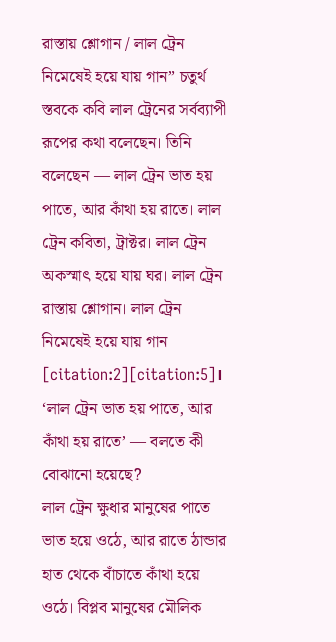রাস্তায় শ্লোগান / লাল ট্রেন নিমেষেই হয়ে যায় গান” চতুর্থ স্তবকে কবি লাল ট্রেনের সর্বব্যাপী রূপের কথা বলেছেন। তিনি বলেছেন — লাল ট্রেন ভাত হয় পাতে, আর কাঁথা হয় রাতে। লাল ট্রেন কবিতা, ট্রাক্টর। লাল ট্রেন অকস্মাৎ হয়ে যায় ঘর। লাল ট্রেন রাস্তায় শ্লোগান। লাল ট্রেন নিমেষেই হয়ে যায় গান [citation:2][citation:5]।
‘লাল ট্রেন ভাত হয় পাতে, আর কাঁথা হয় রাতে’ — বলতে কী বোঝানো হয়েছে?
লাল ট্রেন ক্ষুধার মানুষের পাতে ভাত হয়ে ওঠে, আর রাতে ঠান্ডার হাত থেকে বাঁচাতে কাঁথা হয়ে ওঠে। বিপ্লব মানুষের মৌলিক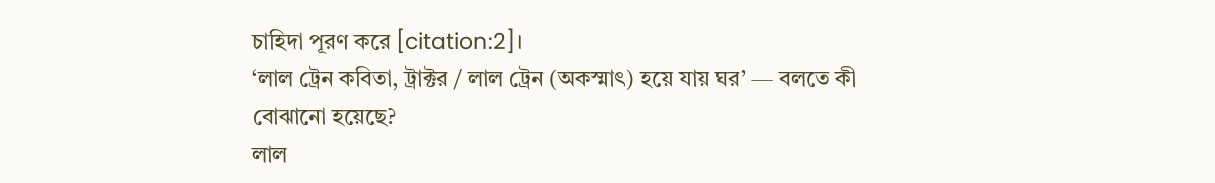চাহিদা পূরণ করে [citation:2]।
‘লাল ট্রেন কবিতা, ট্রাক্টর / লাল ট্রেন (অকস্মাৎ) হয়ে যায় ঘর’ — বলতে কী বোঝানো হয়েছে?
লাল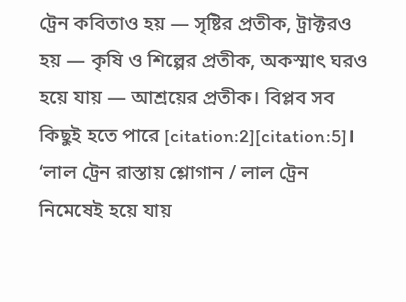ট্রেন কবিতাও হয় — সৃষ্টির প্রতীক, ট্রাক্টরও হয় — কৃষি ও শিল্পের প্রতীক, অকস্মাৎ ঘরও হয়ে যায় — আশ্রয়ের প্রতীক। বিপ্লব সব কিছুই হতে পারে [citation:2][citation:5]।
‘লাল ট্রেন রাস্তায় শ্লোগান / লাল ট্রেন নিমেষেই হয়ে যায়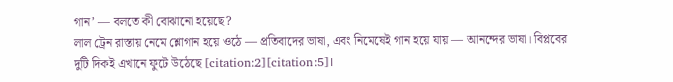গান’ — বলতে কী বোঝানো হয়েছে?
লাল ট্রেন রাস্তায় নেমে শ্লোগান হয়ে ওঠে — প্রতিবাদের ভাষা, এবং নিমেষেই গান হয়ে যায় — আনন্দের ভাষা। বিপ্লবের দুটি দিকই এখানে ফুটে উঠেছে [citation:2][citation:5]।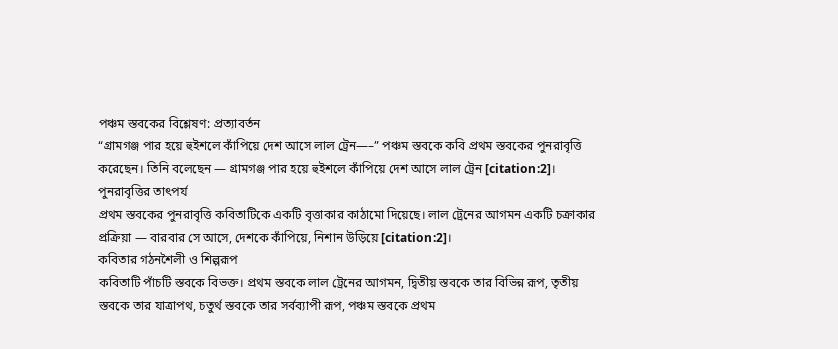পঞ্চম স্তবকের বিশ্লেষণ: প্রত্যাবর্তন
“গ্রামগঞ্জ পার হয়ে হুইশলে কাঁপিয়ে দেশ আসে লাল ট্রেন—–” পঞ্চম স্তবকে কবি প্রথম স্তবকের পুনরাবৃত্তি করেছেন। তিনি বলেছেন — গ্রামগঞ্জ পার হয়ে হুইশলে কাঁপিয়ে দেশ আসে লাল ট্রেন [citation:2]।
পুনরাবৃত্তির তাৎপর্য
প্রথম স্তবকের পুনরাবৃত্তি কবিতাটিকে একটি বৃত্তাকার কাঠামো দিয়েছে। লাল ট্রেনের আগমন একটি চক্রাকার প্রক্রিয়া — বারবার সে আসে, দেশকে কাঁপিয়ে, নিশান উড়িয়ে [citation:2]।
কবিতার গঠনশৈলী ও শিল্পরূপ
কবিতাটি পাঁচটি স্তবকে বিভক্ত। প্রথম স্তবকে লাল ট্রেনের আগমন, দ্বিতীয় স্তবকে তার বিভিন্ন রূপ, তৃতীয় স্তবকে তার যাত্রাপথ, চতুর্থ স্তবকে তার সর্বব্যাপী রূপ, পঞ্চম স্তবকে প্রথম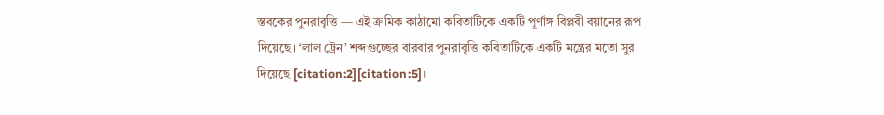স্তবকের পুনরাবৃত্তি — এই ক্রমিক কাঠামো কবিতাটিকে একটি পূর্ণাঙ্গ বিপ্লবী বয়ানের রূপ দিয়েছে। ‘লাল ট্রেন’ শব্দগুচ্ছের বারবার পুনরাবৃত্তি কবিতাটিকে একটি মন্ত্রের মতো সুর দিয়েছে [citation:2][citation:5]।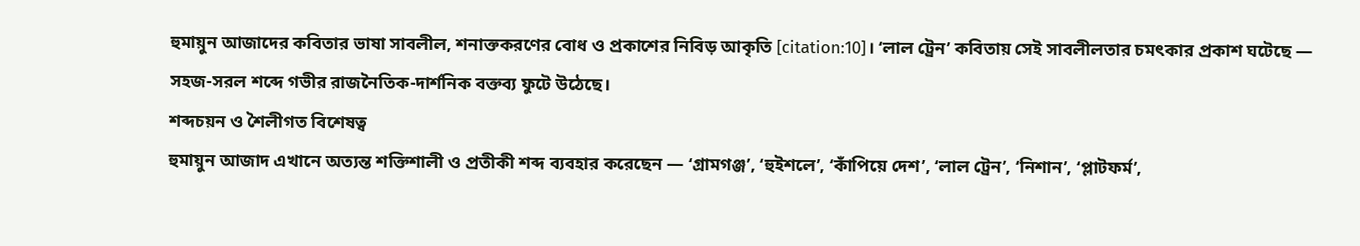হুমায়ুন আজাদের কবিতার ভাষা সাবলীল, শনাক্তকরণের বোধ ও প্রকাশের নিবিড় আকৃতি [citation:10]। ‘লাল ট্রেন’ কবিতায় সেই সাবলীলতার চমৎকার প্রকাশ ঘটেছে — সহজ-সরল শব্দে গভীর রাজনৈতিক-দার্শনিক বক্তব্য ফুটে উঠেছে।
শব্দচয়ন ও শৈলীগত বিশেষত্ব
হুমায়ুন আজাদ এখানে অত্যন্ত শক্তিশালী ও প্রতীকী শব্দ ব্যবহার করেছেন — ‘গ্রামগঞ্জ’, ‘হুইশলে’, ‘কাঁপিয়ে দেশ’, ‘লাল ট্রেন’, ‘নিশান’, ‘প্লাটফর্ম’,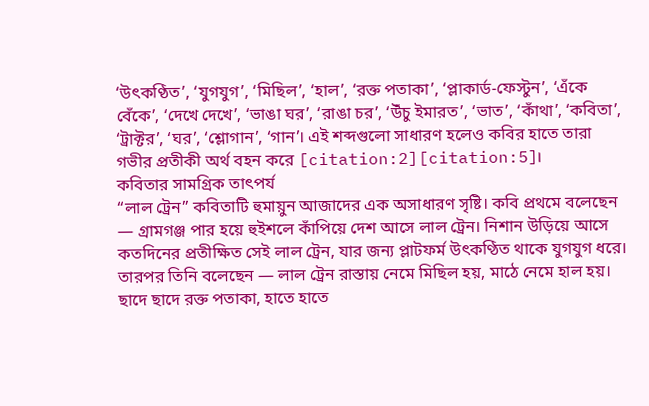‘উৎকণ্ঠিত’, ‘যুগযুগ’, ‘মিছিল’, ‘হাল’, ‘রক্ত পতাকা’, ‘প্লাকার্ড-ফেস্টুন’, ‘এঁকে বেঁকে’, ‘দেখে দেখে’, ‘ভাঙা ঘর’, ‘রাঙা চর’, ‘উঁচু ইমারত’, ‘ভাত’, ‘কাঁথা’, ‘কবিতা’, ‘ট্রাক্টর’, ‘ঘর’, ‘শ্লোগান’, ‘গান’। এই শব্দগুলো সাধারণ হলেও কবির হাতে তারা গভীর প্রতীকী অর্থ বহন করে [citation:2][citation:5]।
কবিতার সামগ্রিক তাৎপর্য
“লাল ট্রেন” কবিতাটি হুমায়ুন আজাদের এক অসাধারণ সৃষ্টি। কবি প্রথমে বলেছেন — গ্রামগঞ্জ পার হয়ে হুইশলে কাঁপিয়ে দেশ আসে লাল ট্রেন। নিশান উড়িয়ে আসে কতদিনের প্রতীক্ষিত সেই লাল ট্রেন, যার জন্য প্লাটফর্ম উৎকণ্ঠিত থাকে যুগযুগ ধরে। তারপর তিনি বলেছেন — লাল ট্রেন রাস্তায় নেমে মিছিল হয়, মাঠে নেমে হাল হয়। ছাদে ছাদে রক্ত পতাকা, হাতে হাতে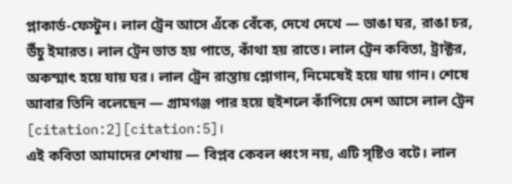প্লাকার্ড-ফেস্টুন। লাল ট্রেন আসে এঁকে বেঁকে, দেখে দেখে — ভাঙা ঘর, রাঙা চর, উঁচু ইমারত। লাল ট্রেন ভাত হয় পাতে, কাঁথা হয় রাতে। লাল ট্রেন কবিতা, ট্রাক্টর, অকস্মাৎ হয়ে যায় ঘর। লাল ট্রেন রাস্তায় শ্লোগান, নিমেষেই হয়ে যায় গান। শেষে আবার তিনি বলেছেন — গ্রামগঞ্জ পার হয়ে হুইশলে কাঁপিয়ে দেশ আসে লাল ট্রেন [citation:2][citation:5]।
এই কবিতা আমাদের শেখায় — বিপ্লব কেবল ধ্বংস নয়, এটি সৃষ্টিও বটে। লাল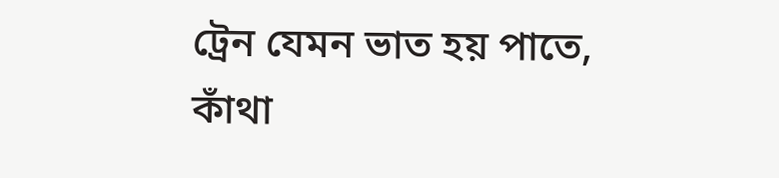ট্রেন যেমন ভাত হয় পাতে, কাঁথা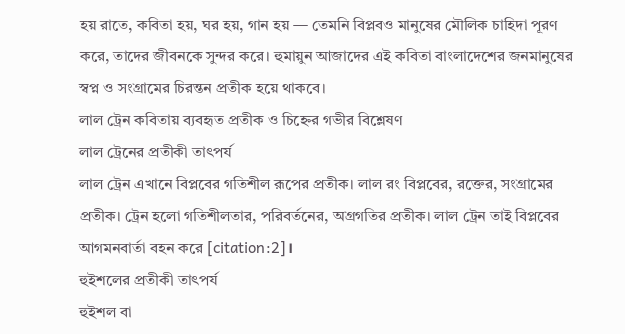হয় রাতে, কবিতা হয়, ঘর হয়, গান হয় — তেমনি বিপ্লবও মানুষের মৌলিক চাহিদা পূরণ করে, তাদের জীবনকে সুন্দর করে। হুমায়ুন আজাদের এই কবিতা বাংলাদেশের জনমানুষের স্বপ্ন ও সংগ্রামের চিরন্তন প্রতীক হয়ে থাকবে।
লাল ট্রেন কবিতায় ব্যবহৃত প্রতীক ও চিহ্নের গভীর বিশ্লেষণ
লাল ট্রেনের প্রতীকী তাৎপর্য
লাল ট্রেন এখানে বিপ্লবের গতিশীল রূপের প্রতীক। লাল রং বিপ্লবের, রক্তের, সংগ্রামের প্রতীক। ট্রেন হলো গতিশীলতার, পরিবর্তনের, অগ্রগতির প্রতীক। লাল ট্রেন তাই বিপ্লবের আগমনবার্তা বহন করে [citation:2]।
হুইশলের প্রতীকী তাৎপর্য
হুইশল বা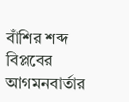বাঁশির শব্দ বিপ্লবের আগমনবার্তার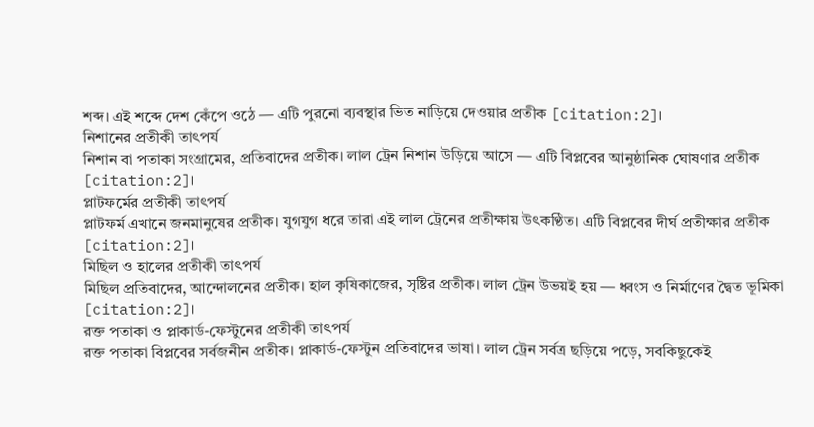শব্দ। এই শব্দে দেশ কেঁপে ওঠে — এটি পুরনো ব্যবস্থার ভিত নাড়িয়ে দেওয়ার প্রতীক [citation:2]।
নিশানের প্রতীকী তাৎপর্য
নিশান বা পতাকা সংগ্রামের, প্রতিবাদের প্রতীক। লাল ট্রেন নিশান উড়িয়ে আসে — এটি বিপ্লবের আনুষ্ঠানিক ঘোষণার প্রতীক [citation:2]।
প্লাটফর্মের প্রতীকী তাৎপর্য
প্লাটফর্ম এখানে জনমানুষের প্রতীক। যুগযুগ ধরে তারা এই লাল ট্রেনের প্রতীক্ষায় উৎকণ্ঠিত। এটি বিপ্লবের দীর্ঘ প্রতীক্ষার প্রতীক [citation:2]।
মিছিল ও হালের প্রতীকী তাৎপর্য
মিছিল প্রতিবাদের, আন্দোলনের প্রতীক। হাল কৃষিকাজের, সৃষ্টির প্রতীক। লাল ট্রেন উভয়ই হয় — ধ্বংস ও নির্মাণের দ্বৈত ভূমিকা [citation:2]।
রক্ত পতাকা ও প্লাকার্ড-ফেস্টুনের প্রতীকী তাৎপর্য
রক্ত পতাকা বিপ্লবের সর্বজনীন প্রতীক। প্লাকার্ড-ফেস্টুন প্রতিবাদের ভাষা। লাল ট্রেন সর্বত্র ছড়িয়ে পড়ে, সবকিছুকেই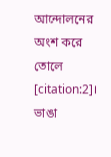আন্দোলনের অংশ করে তোলে [citation:2]।
ভাঙা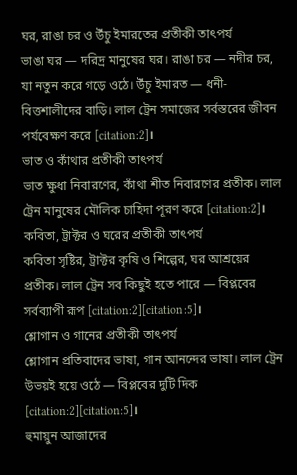ঘর, রাঙা চর ও উঁচু ইমারতের প্রতীকী তাৎপর্য
ভাঙা ঘর — দরিদ্র মানুষের ঘর। রাঙা চর — নদীর চর, যা নতুন করে গড়ে ওঠে। উঁচু ইমারত — ধনী-বিত্তশালীদের বাড়ি। লাল ট্রেন সমাজের সর্বস্তরের জীবন পর্যবেক্ষণ করে [citation:2]।
ভাত ও কাঁথার প্রতীকী তাৎপর্য
ভাত ক্ষুধা নিবারণের, কাঁথা শীত নিবারণের প্রতীক। লাল ট্রেন মানুষের মৌলিক চাহিদা পূরণ করে [citation:2]।
কবিতা, ট্রাক্টর ও ঘরের প্রতীকী তাৎপর্য
কবিতা সৃষ্টির, ট্রাক্টর কৃষি ও শিল্পের, ঘর আশ্রয়ের প্রতীক। লাল ট্রেন সব কিছুই হতে পারে — বিপ্লবের সর্বব্যাপী রূপ [citation:2][citation:5]।
শ্লোগান ও গানের প্রতীকী তাৎপর্য
শ্লোগান প্রতিবাদের ভাষা, গান আনন্দের ভাষা। লাল ট্রেন উভয়ই হয়ে ওঠে — বিপ্লবের দুটি দিক [citation:2][citation:5]।
হুমায়ুন আজাদের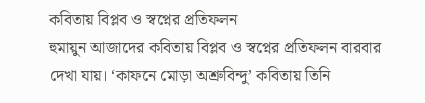কবিতায় বিপ্লব ও স্বপ্নের প্রতিফলন
হুমায়ুন আজাদের কবিতায় বিপ্লব ও স্বপ্নের প্রতিফলন বারবার দেখা যায়। ‘কাফনে মোড়া অশ্রুবিন্দু’ কবিতায় তিনি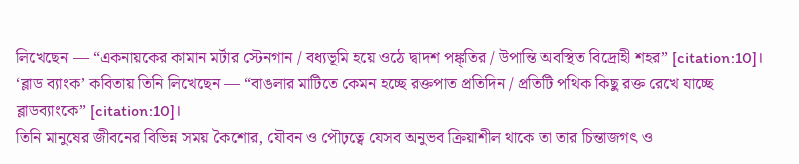লিখেছেন — “একনায়কের কামান মর্টার স্টেনগান / বধ্যভূমি হয়ে ওঠে দ্বাদশ পঙ্ক্তির / উপান্তি অবস্থিত বিদ্রোহী শহর” [citation:10]। ‘ব্লাড ব্যাংক’ কবিতায় তিনি লিখেছেন — “বাঙলার মাটিতে কেমন হচ্ছে রক্তপাত প্রতিদিন / প্রতিটি পথিক কিছু রক্ত রেখে যাচ্ছে ব্লাডব্যাংকে” [citation:10]।
তিনি মানুষের জীবনের বিভিন্ন সময় কৈশোর, যৌবন ও পৌঢ়ত্বে যেসব অনুভব ক্রিয়াশীল থাকে তা তার চিন্তাজগৎ ও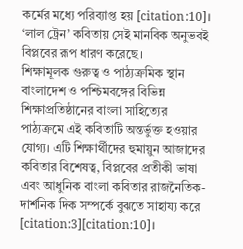কর্মের মধ্যে পরিব্যাপ্ত হয় [citation:10]। ‘লাল ট্রেন’ কবিতায় সেই মানবিক অনুভবই বিপ্লবের রূপ ধারণ করেছে।
শিক্ষামূলক গুরুত্ব ও পাঠ্যক্রমিক স্থান
বাংলাদেশ ও পশ্চিমবঙ্গের বিভিন্ন শিক্ষাপ্রতিষ্ঠানের বাংলা সাহিত্যের পাঠ্যক্রমে এই কবিতাটি অন্তর্ভুক্ত হওয়ার যোগ্য। এটি শিক্ষার্থীদের হুমায়ুন আজাদের কবিতার বিশেষত্ব, বিপ্লবের প্রতীকী ভাষা এবং আধুনিক বাংলা কবিতার রাজনৈতিক-দার্শনিক দিক সম্পর্কে বুঝতে সাহায্য করে [citation:3][citation:10]।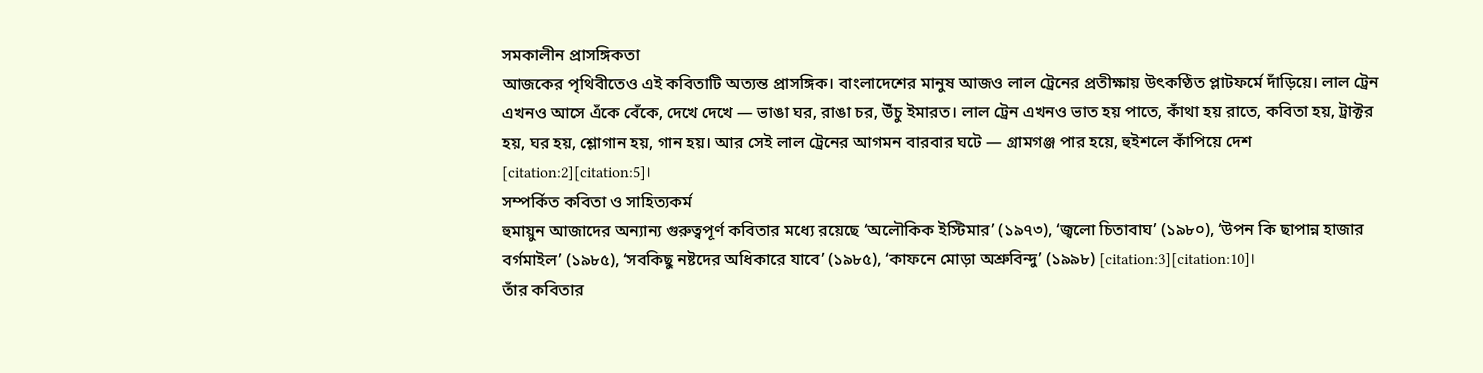সমকালীন প্রাসঙ্গিকতা
আজকের পৃথিবীতেও এই কবিতাটি অত্যন্ত প্রাসঙ্গিক। বাংলাদেশের মানুষ আজও লাল ট্রেনের প্রতীক্ষায় উৎকণ্ঠিত প্লাটফর্মে দাঁড়িয়ে। লাল ট্রেন এখনও আসে এঁকে বেঁকে, দেখে দেখে — ভাঙা ঘর, রাঙা চর, উঁচু ইমারত। লাল ট্রেন এখনও ভাত হয় পাতে, কাঁথা হয় রাতে, কবিতা হয়, ট্রাক্টর হয়, ঘর হয়, শ্লোগান হয়, গান হয়। আর সেই লাল ট্রেনের আগমন বারবার ঘটে — গ্রামগঞ্জ পার হয়ে, হুইশলে কাঁপিয়ে দেশ [citation:2][citation:5]।
সম্পর্কিত কবিতা ও সাহিত্যকর্ম
হুমায়ুন আজাদের অন্যান্য গুরুত্বপূর্ণ কবিতার মধ্যে রয়েছে ‘অলৌকিক ইস্টিমার’ (১৯৭৩), ‘জ্বলো চিতাবাঘ’ (১৯৮০), ‘উপন কি ছাপান্ন হাজার বর্গমাইল’ (১৯৮৫), ‘সবকিছু নষ্টদের অধিকারে যাবে’ (১৯৮৫), ‘কাফনে মোড়া অশ্রুবিন্দু’ (১৯৯৮) [citation:3][citation:10]।
তাঁর কবিতার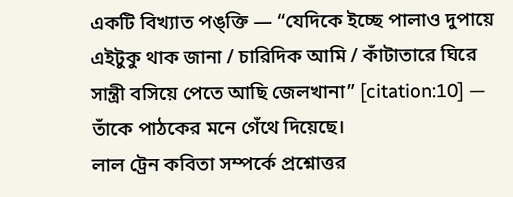একটি বিখ্যাত পঙ্ক্তি — “যেদিকে ইচ্ছে পালাও দুপায়ে এইটুকু থাক জানা / চারিদিক আমি / কাঁটাতারে ঘিরে সান্ত্রী বসিয়ে পেতে আছি জেলখানা” [citation:10] — তাঁকে পাঠকের মনে গেঁথে দিয়েছে।
লাল ট্রেন কবিতা সম্পর্কে প্রশ্নোত্তর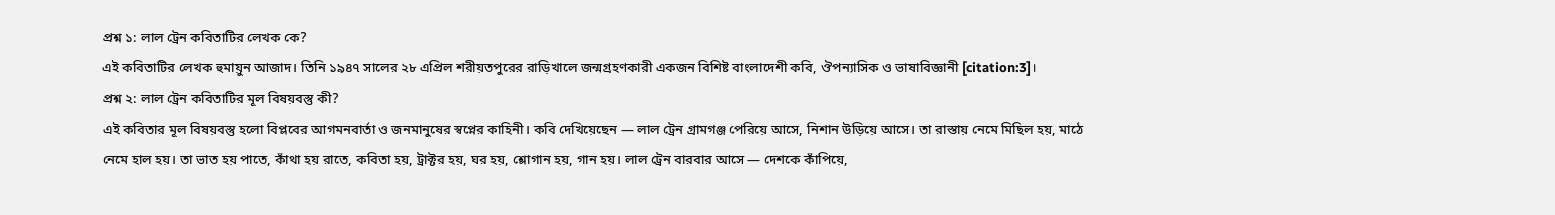প্রশ্ন ১: লাল ট্রেন কবিতাটির লেখক কে?
এই কবিতাটির লেখক হুমায়ুন আজাদ। তিনি ১৯৪৭ সালের ২৮ এপ্রিল শরীয়তপুরের রাড়িখালে জন্মগ্রহণকারী একজন বিশিষ্ট বাংলাদেশী কবি, ঔপন্যাসিক ও ভাষাবিজ্ঞানী [citation:3]।
প্রশ্ন ২: লাল ট্রেন কবিতাটির মূল বিষয়বস্তু কী?
এই কবিতার মূল বিষয়বস্তু হলো বিপ্লবের আগমনবার্তা ও জনমানুষের স্বপ্নের কাহিনী। কবি দেখিয়েছেন — লাল ট্রেন গ্রামগঞ্জ পেরিয়ে আসে, নিশান উড়িয়ে আসে। তা রাস্তায় নেমে মিছিল হয়, মাঠে নেমে হাল হয়। তা ভাত হয় পাতে, কাঁথা হয় রাতে, কবিতা হয়, ট্রাক্টর হয়, ঘর হয়, শ্লোগান হয়, গান হয়। লাল ট্রেন বারবার আসে — দেশকে কাঁপিয়ে,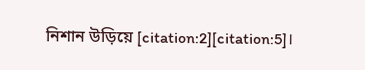নিশান উড়িয়ে [citation:2][citation:5]।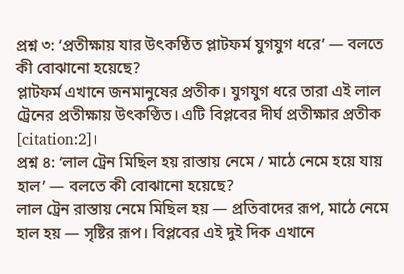প্রশ্ন ৩: ‘প্রতীক্ষায় যার উৎকণ্ঠিত প্লাটফর্ম যুগযুগ ধরে’ — বলতে কী বোঝানো হয়েছে?
প্লাটফর্ম এখানে জনমানুষের প্রতীক। যুগযুগ ধরে তারা এই লাল ট্রেনের প্রতীক্ষায় উৎকণ্ঠিত। এটি বিপ্লবের দীর্ঘ প্রতীক্ষার প্রতীক [citation:2]।
প্রশ্ন ৪: ‘লাল ট্রেন মিছিল হয় রাস্তায় নেমে / মাঠে নেমে হয়ে যায় হাল’ — বলতে কী বোঝানো হয়েছে?
লাল ট্রেন রাস্তায় নেমে মিছিল হয় — প্রতিবাদের রূপ, মাঠে নেমে হাল হয় — সৃষ্টির রূপ। বিপ্লবের এই দুই দিক এখানে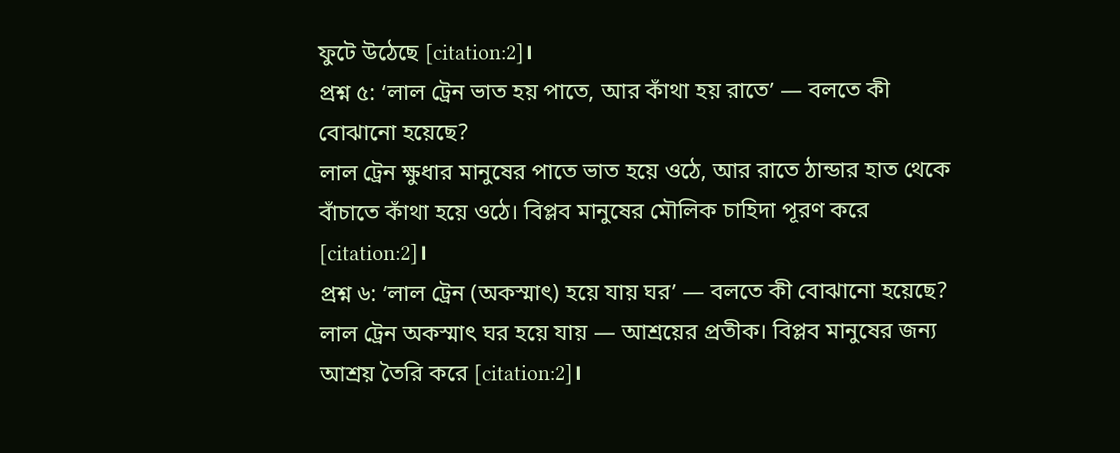ফুটে উঠেছে [citation:2]।
প্রশ্ন ৫: ‘লাল ট্রেন ভাত হয় পাতে, আর কাঁথা হয় রাতে’ — বলতে কী বোঝানো হয়েছে?
লাল ট্রেন ক্ষুধার মানুষের পাতে ভাত হয়ে ওঠে, আর রাতে ঠান্ডার হাত থেকে বাঁচাতে কাঁথা হয়ে ওঠে। বিপ্লব মানুষের মৌলিক চাহিদা পূরণ করে [citation:2]।
প্রশ্ন ৬: ‘লাল ট্রেন (অকস্মাৎ) হয়ে যায় ঘর’ — বলতে কী বোঝানো হয়েছে?
লাল ট্রেন অকস্মাৎ ঘর হয়ে যায় — আশ্রয়ের প্রতীক। বিপ্লব মানুষের জন্য আশ্রয় তৈরি করে [citation:2]।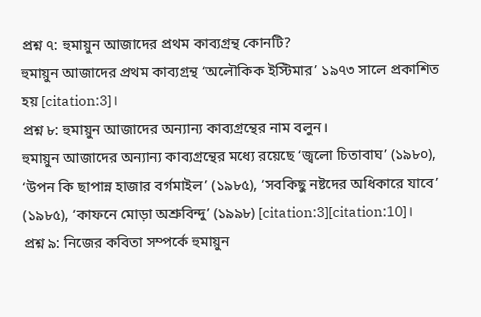প্রশ্ন ৭: হুমায়ুন আজাদের প্রথম কাব্যগ্রন্থ কোনটি?
হুমায়ুন আজাদের প্রথম কাব্যগ্রন্থ ‘অলৌকিক ইস্টিমার’ ১৯৭৩ সালে প্রকাশিত হয় [citation:3]।
প্রশ্ন ৮: হুমায়ুন আজাদের অন্যান্য কাব্যগ্রন্থের নাম বলুন।
হুমায়ুন আজাদের অন্যান্য কাব্যগ্রন্থের মধ্যে রয়েছে ‘জ্বলো চিতাবাঘ’ (১৯৮০), ‘উপন কি ছাপান্ন হাজার বর্গমাইল’ (১৯৮৫), ‘সবকিছু নষ্টদের অধিকারে যাবে’ (১৯৮৫), ‘কাফনে মোড়া অশ্রুবিন্দু’ (১৯৯৮) [citation:3][citation:10]।
প্রশ্ন ৯: নিজের কবিতা সম্পর্কে হুমায়ুন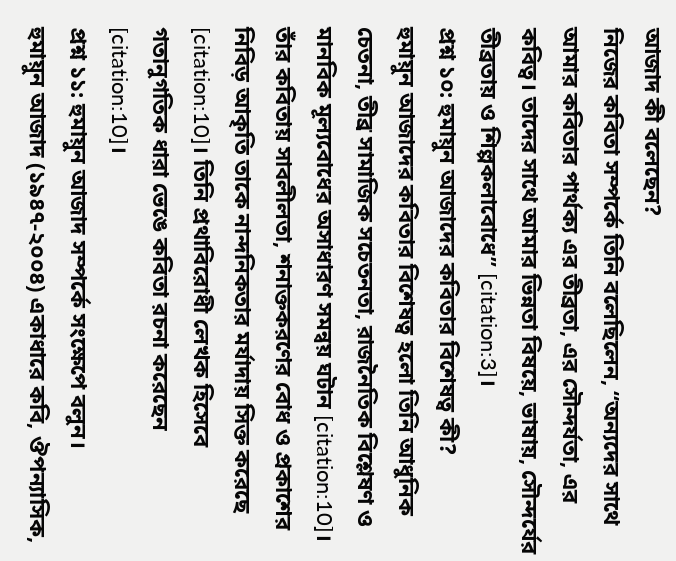আজাদ কী বলেছেন?
নিজের কবিতা সম্পর্কে তিনি বলেছিলেন, “অন্যদের সাথে আমার কবিতার পার্থক্য এর তীব্রতা, এর সৌন্দর্যতা, এর কবিত্ব। তাদের সাথে আমার ভিন্নতা বিষয়ে, ভাষায়, সৌন্দর্যের তীব্রতায় ও শিল্পকলাবোধে” [citation:3]।
প্রশ্ন ১০: হুমায়ুন আজাদের কবিতার বিশেষত্ব কী?
হুমায়ুন আজাদের কবিতার বিশেষত্ব হলো তিনি আধুনিক চেতনা, তীব্র সামাজিক সচেতনতা, রাজনৈতিক বিশ্লেষণ ও মানবিক মূল্যবোধের অসাধারণ সমন্বয় ঘটান [citation:10]। তাঁর কবিতায় সাবলীলতা, শনাক্তকরণের বোধ ও প্রকাশের নিবিড় আকৃতি তাকে নান্দনিকতার মর্যাদায় সিক্ত করেছে [citation:10]। তিনি প্রথাবিরোধী লেখক হিসেবে গতানুগতিক ধারা ভেঙে কবিতা রচনা করেছেন [citation:10]।
প্রশ্ন ১১: হুমায়ুন আজাদ সম্পর্কে সংক্ষেপে বলুন।
হুমায়ুন আজাদ (১৯৪৭-২০০৪) একাধারে কবি, ঔপন্যাসিক,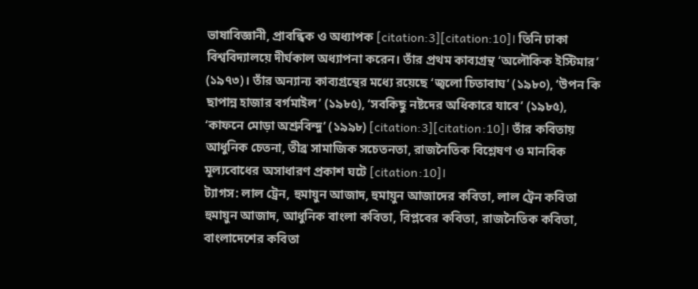ভাষাবিজ্ঞানী, প্রাবন্ধিক ও অধ্যাপক [citation:3][citation:10]। তিনি ঢাকা বিশ্ববিদ্যালয়ে দীর্ঘকাল অধ্যাপনা করেন। তাঁর প্রথম কাব্যগ্রন্থ ‘অলৌকিক ইস্টিমার’ (১৯৭৩)। তাঁর অন্যান্য কাব্যগ্রন্থের মধ্যে রয়েছে ‘জ্বলো চিতাবাঘ’ (১৯৮০), ‘উপন কি ছাপান্ন হাজার বর্গমাইল’ (১৯৮৫), ‘সবকিছু নষ্টদের অধিকারে যাবে’ (১৯৮৫), ‘কাফনে মোড়া অশ্রুবিন্দু’ (১৯৯৮) [citation:3][citation:10]। তাঁর কবিতায় আধুনিক চেতনা, তীব্র সামাজিক সচেতনতা, রাজনৈতিক বিশ্লেষণ ও মানবিক মূল্যবোধের অসাধারণ প্রকাশ ঘটে [citation:10]।
ট্যাগস: লাল ট্রেন, হুমায়ুন আজাদ, হুমায়ুন আজাদের কবিতা, লাল ট্রেন কবিতা হুমায়ুন আজাদ, আধুনিক বাংলা কবিতা, বিপ্লবের কবিতা, রাজনৈতিক কবিতা, বাংলাদেশের কবিতা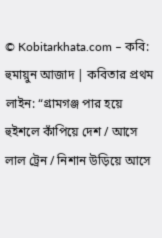© Kobitarkhata.com – কবি: হুমায়ুন আজাদ | কবিতার প্রথম লাইন: “গ্রামগঞ্জ পার হয়ে হুইশলে কাঁপিয়ে দেশ / আসে লাল ট্রেন / নিশান উড়িয়ে আসে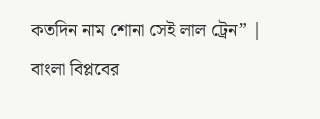কতদিন নাম শোনা সেই লাল ট্রেন” | বাংলা বিপ্লবের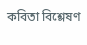কবিতা বিশ্লেষণ